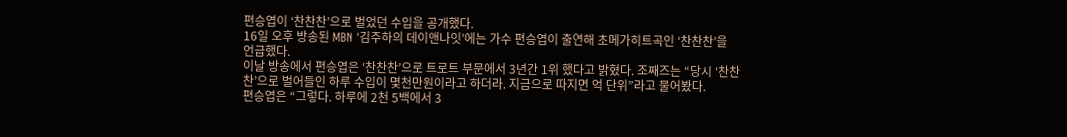편승엽이 ‘찬찬찬’으로 벌었던 수입을 공개했다.
16일 오후 방송된 MBN ‘김주하의 데이앤나잇’에는 가수 편승엽이 출연해 초메가히트곡인 ‘찬찬찬’을 언급했다.
이날 방송에서 편승엽은 ‘찬찬찬’으로 트로트 부문에서 3년간 1위 했다고 밝혔다. 조째즈는 “당시 ‘찬찬찬’으로 벌어들인 하루 수입이 몇천만원이라고 하더라. 지금으로 따지면 억 단위”라고 물어봤다.
편승엽은 “그렇다. 하루에 2천 5백에서 3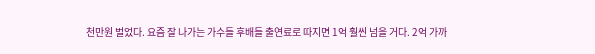천만원 벌었다. 요즘 잘 나가는 가수들 후배들 출연료로 따지면 1억 훨씬 넘을 거다. 2억 가까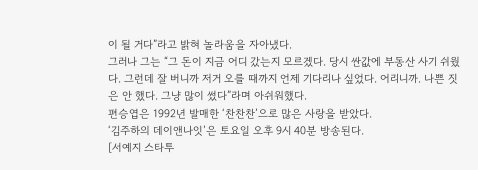이 될 거다”라고 밝혀 놀라움을 자아냈다.
그러나 그는 “그 돈이 지금 어디 갔는지 모르겠다. 당시 싼값에 부동산 사기 쉬웠다. 그런데 잘 버니까 저거 오를 때까지 언제 기다리나 싶었다. 어리니까. 나쁜 짓은 안 했다. 그냥 많이 썼다”라며 아쉬워했다.
편승엽은 1992년 발매한 ‘찬찬찬’으로 많은 사랑을 받았다.
‘김주하의 데이앤나잇’은 토요일 오후 9시 40분 방송된다.
[서예지 스타투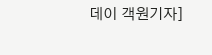데이 객원기자]